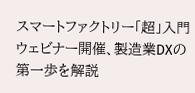スマートファクトリー「超」入門ウェビナー開催、製造業DXの第一歩を解説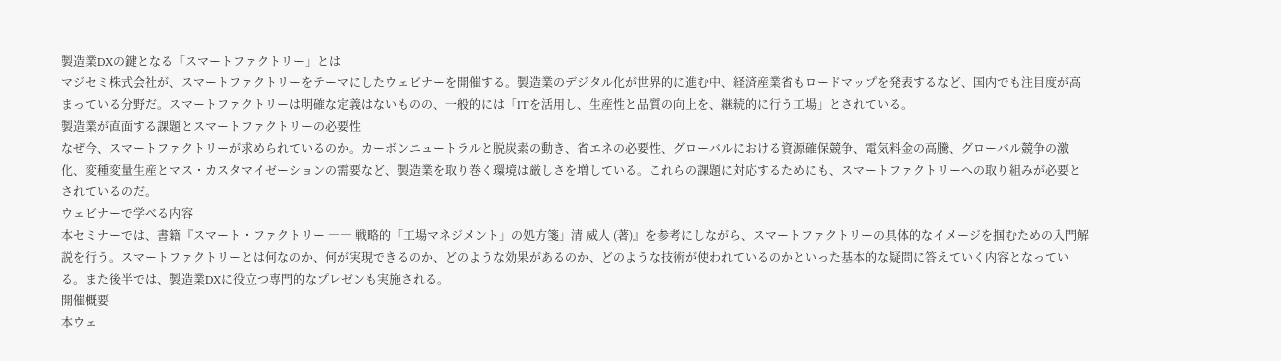製造業DXの鍵となる「スマートファクトリー」とは
マジセミ株式会社が、スマートファクトリーをテーマにしたウェビナーを開催する。製造業のデジタル化が世界的に進む中、経済産業省もロードマップを発表するなど、国内でも注目度が高まっている分野だ。スマートファクトリーは明確な定義はないものの、一般的には「ITを活用し、生産性と品質の向上を、継続的に行う工場」とされている。
製造業が直面する課題とスマートファクトリーの必要性
なぜ今、スマートファクトリーが求められているのか。カーボンニュートラルと脱炭素の動き、省エネの必要性、グローバルにおける資源確保競争、電気料金の高騰、グローバル競争の激化、変種変量生産とマス・カスタマイゼーションの需要など、製造業を取り巻く環境は厳しさを増している。これらの課題に対応するためにも、スマートファクトリーへの取り組みが必要とされているのだ。
ウェビナーで学べる内容
本セミナーでは、書籍『スマート・ファクトリー ―― 戦略的「工場マネジメント」の処方箋」清 威人 (著)』を参考にしながら、スマートファクトリーの具体的なイメージを掴むための入門解説を行う。スマートファクトリーとは何なのか、何が実現できるのか、どのような効果があるのか、どのような技術が使われているのかといった基本的な疑問に答えていく内容となっている。また後半では、製造業DXに役立つ専門的なプレゼンも実施される。
開催概要
本ウェ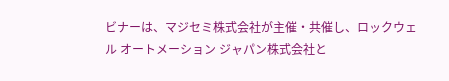ビナーは、マジセミ株式会社が主催・共催し、ロックウェル オートメーション ジャパン株式会社と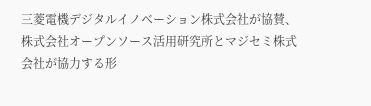三菱電機デジタルイノベーション株式会社が協賛、株式会社オープンソース活用研究所とマジセミ株式会社が協力する形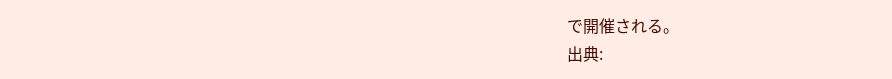で開催される。
出典: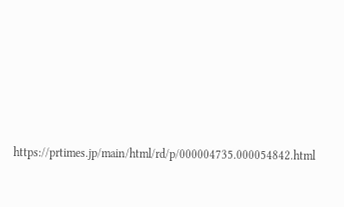https://prtimes.jp/main/html/rd/p/000004735.000054842.html